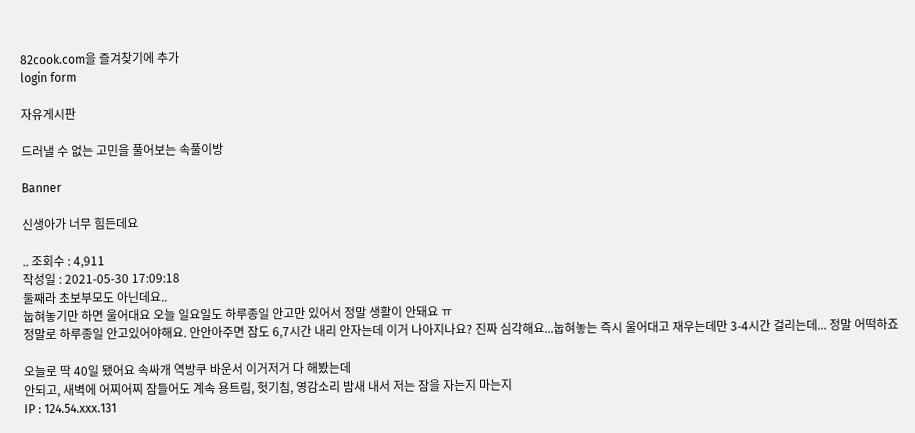82cook.com을 즐겨찾기에 추가
login form

자유게시판

드러낼 수 없는 고민을 풀어보는 속풀이방

Banner

신생아가 너무 힘든데요

.. 조회수 : 4,911
작성일 : 2021-05-30 17:09:18
둘째라 초보부모도 아닌데요..
눕혀놓기만 하면 울어대요 오늘 일요일도 하루종일 안고만 있어서 정말 생활이 안돼요 ㅠ
정말로 하루종일 안고있어야해요. 안안아주면 잠도 6,7시간 내리 안자는데 이거 나아지나요? 진짜 심각해요...눕혀놓는 즉시 울어대고 재우는데만 3-4시간 걸리는데... 정말 어떡하죠

오늘로 딱 40일 됐어요 속싸개 역방쿠 바운서 이거저거 다 해봤는데
안되고, 새벽에 어찌어찌 잠들어도 계속 용트림, 헛기침, 영감소리 밤새 내서 저는 잠을 자는지 마는지
IP : 124.54.xxx.131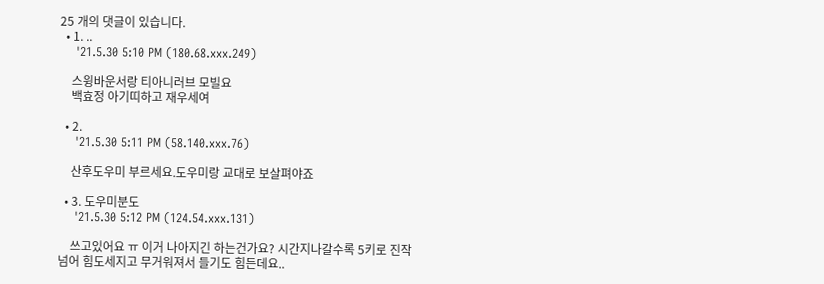25 개의 댓글이 있습니다.
  • 1. ..
    '21.5.30 5:10 PM (180.68.xxx.249)

    스윙바운서랑 티아니러브 모빌요
    백효정 아기띠하고 재우세여

  • 2.
    '21.5.30 5:11 PM (58.140.xxx.76)

    산후도우미 부르세요.도우미랑 교대로 보살펴야죠

  • 3. 도우미분도
    '21.5.30 5:12 PM (124.54.xxx.131)

    쓰고있어요 ㅠ 이거 나아지긴 하는건가요? 시간지나갈수록 5키로 진작 넘어 힘도세지고 무거워져서 들기도 힘든데요..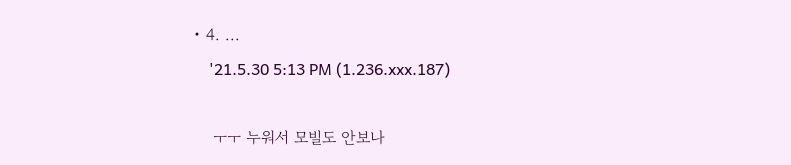• 4. ...
    '21.5.30 5:13 PM (1.236.xxx.187)

    ㅜㅜ 누워서 모빌도 안보나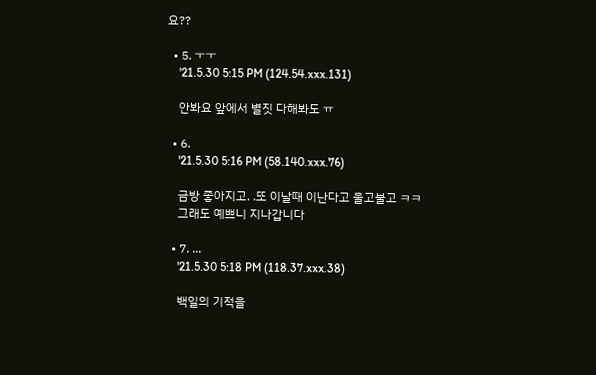요??

  • 5. ㅜㅜ
    '21.5.30 5:15 PM (124.54.xxx.131)

    안봐요 앞에서 별짓 다해봐도 ㅠ

  • 6.
    '21.5.30 5:16 PM (58.140.xxx.76)

    금방 좋아지고. .또 이날때 이난다고 울고불고 ㅋㅋ
    그래도 예쁘니 지나갑니다

  • 7. ...
    '21.5.30 5:18 PM (118.37.xxx.38)

    백일의 기적을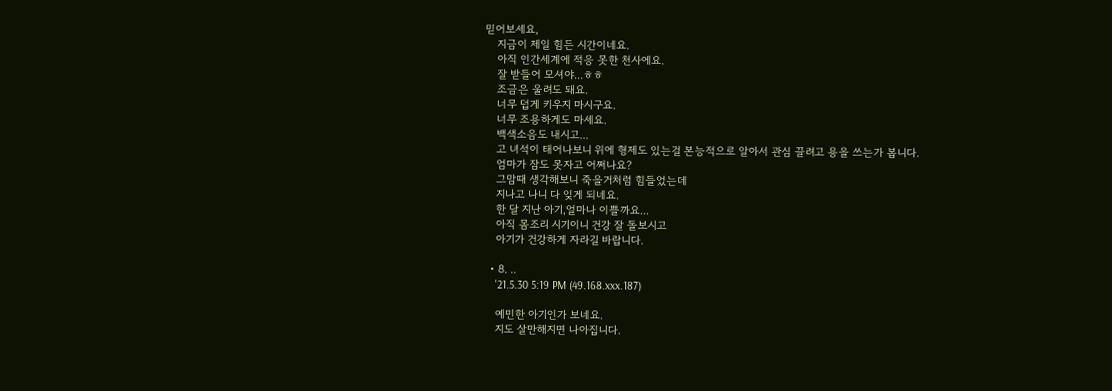믿어보세요,
    지금이 제일 힘든 시간이네요.
    아직 인간세계에 적응 못한 천사에요.
    잘 받들어 모셔야...ㅎㅎ
    조금은 울려도 돼요.
    너무 덥게 키우지 마시구요.
    너무 조용하게도 마세요.
    백색소음도 내시고...
    고 녀석이 태어나보니 위에 형제도 있는걸 본능적으로 알아서 관심 끌려고 용을 쓰는가 봅니다.
    엄마가 잠도 못자고 어쩌나요?
    그맘때 생각해보니 죽을거처럼 힘들었는데
    지나고 나니 다 잊게 되네요.
    한 달 지난 아기,얼마나 이쁠까요...
    아직 몸조리 시기이니 건강 잘 돌보시고
    아기가 건강하게 자라길 바랍니다.

  • 8. ..
    '21.5.30 5:19 PM (49.168.xxx.187)

    예민한 아기인가 보네요.
    지도 살만해지면 나아집니다.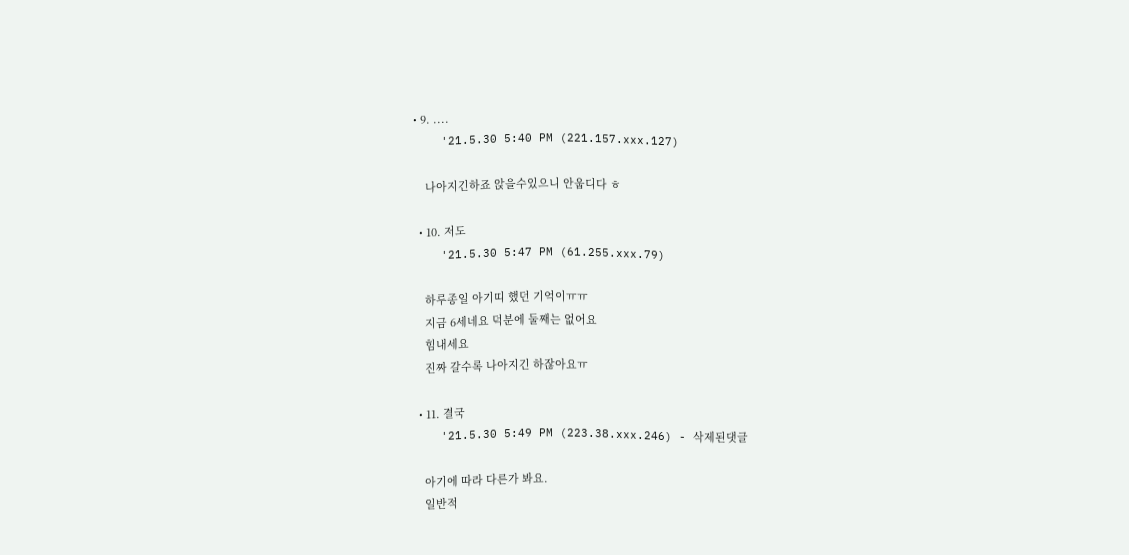• 9. ....
    '21.5.30 5:40 PM (221.157.xxx.127)

    나아지긴하죠 앉을수있으니 안웁디다 ㅎ

  • 10. 저도
    '21.5.30 5:47 PM (61.255.xxx.79)

    하루종일 아기띠 했던 기억이ㅠㅠ
    지금 6세네요 덕분에 둘째는 없어요
    힘내세요
    진짜 갈수록 나아지긴 하잖아요ㅠ

  • 11. 결국
    '21.5.30 5:49 PM (223.38.xxx.246) - 삭제된댓글

    아기에 따라 다른가 봐요.
    일반적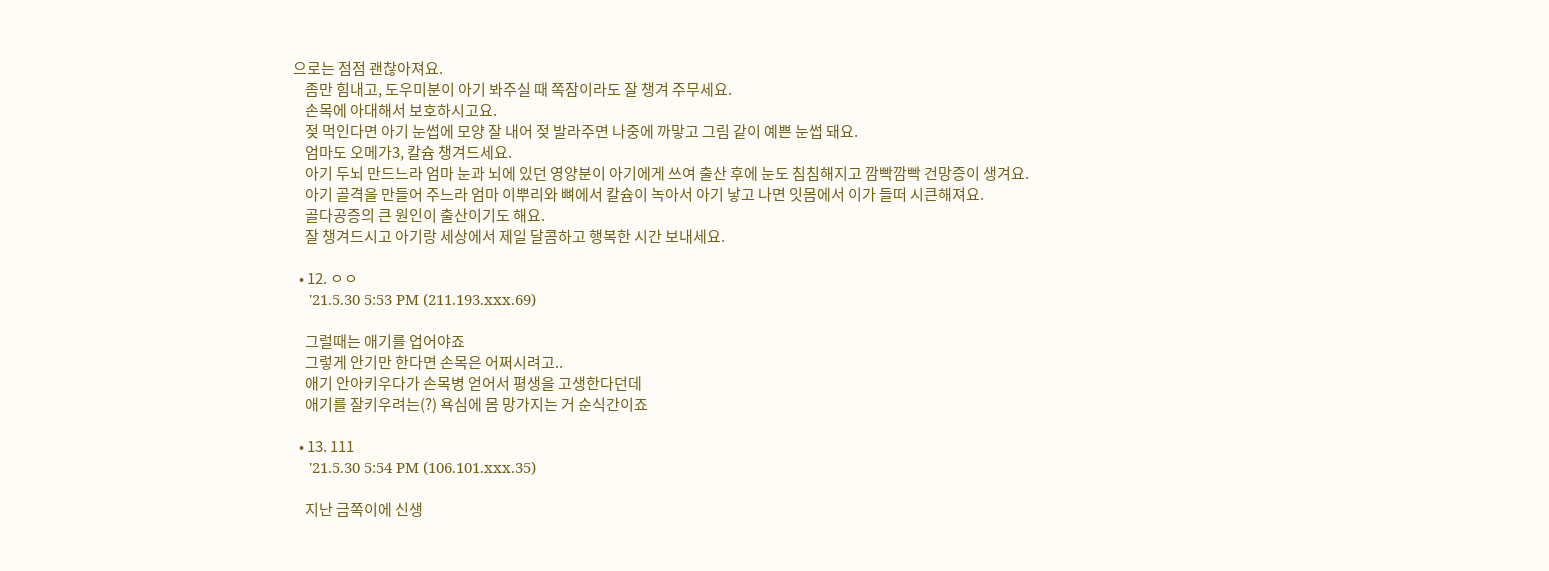으로는 점점 괜찮아져요.
    좀만 힘내고, 도우미분이 아기 봐주실 때 쪽잠이라도 잘 챙겨 주무세요.
    손목에 아대해서 보호하시고요.
    젖 먹인다면 아기 눈썹에 모양 잘 내어 젖 발라주면 나중에 까맣고 그림 같이 예쁜 눈썹 돼요.
    엄마도 오메가3, 칼슘 챙겨드세요.
    아기 두뇌 만드느라 엄마 눈과 뇌에 있던 영양분이 아기에게 쓰여 출산 후에 눈도 침침해지고 깜빡깜빡 건망증이 생겨요.
    아기 골격을 만들어 주느라 엄마 이뿌리와 뼈에서 칼슘이 녹아서 아기 낳고 나면 잇몸에서 이가 들떠 시큰해져요.
    골다공증의 큰 원인이 출산이기도 해요.
    잘 챙겨드시고 아기랑 세상에서 제일 달콤하고 행복한 시간 보내세요.

  • 12. ㅇㅇ
    '21.5.30 5:53 PM (211.193.xxx.69)

    그럴때는 애기를 업어야죠
    그렇게 안기만 한다면 손목은 어쩌시려고..
    애기 안아키우다가 손목병 얻어서 평생을 고생한다던데
    애기를 잘키우려는(?) 욕심에 몸 망가지는 거 순식간이죠

  • 13. 111
    '21.5.30 5:54 PM (106.101.xxx.35)

    지난 금쪽이에 신생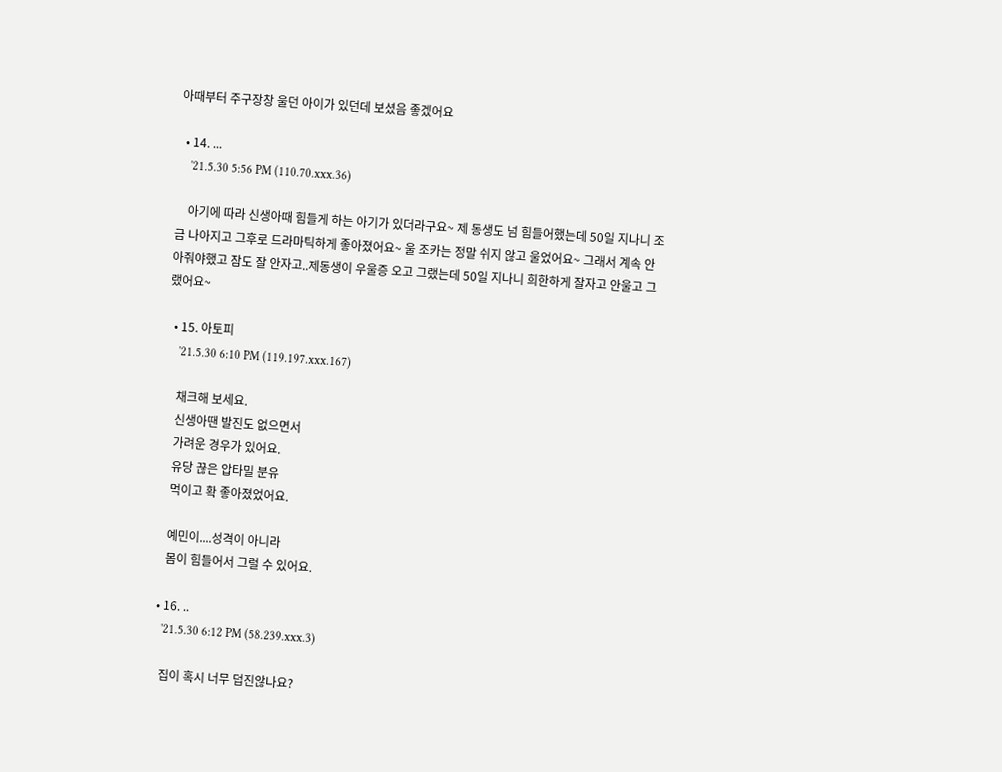아때부터 주구장창 울던 아이가 있던데 보셨음 좋겠어요

  • 14. ...
    '21.5.30 5:56 PM (110.70.xxx.36)

    아기에 따라 신생아때 힘들게 하는 아기가 있더라구요~ 제 동생도 넘 힘들어했는데 50일 지나니 조금 나아지고 그후로 드라마틱하게 좋아졌어요~ 울 조카는 정말 쉬지 않고 울었어요~ 그래서 계속 안아줘야했고 잠도 잘 안자고..제동생이 우울증 오고 그랬는데 50일 지나니 희한하게 잘자고 안울고 그랬어요~

  • 15. 아토피
    '21.5.30 6:10 PM (119.197.xxx.167)

    채크해 보세요.
    신생아땐 발진도 없으면서
    가려운 경우가 있어요.
    유당 끊은 압타밀 분유
    먹이고 확 좋아졌었어요.

    예민이....성격이 아니라
    몸이 힘들어서 그럴 수 있어요.

  • 16. ..
    '21.5.30 6:12 PM (58.239.xxx.3)

    집이 혹시 너무 덥진않나요?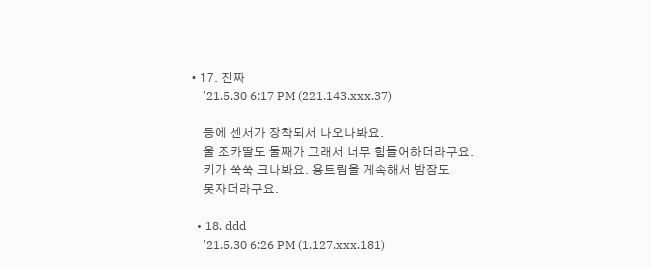• 17. 진짜
    '21.5.30 6:17 PM (221.143.xxx.37)

    등에 센서가 장착되서 나오나봐요.
    울 조카딸도 둘째가 그래서 너무 힘들어하더라구요.
    키가 쑥쑥 크나봐요. 용트림을 게속해서 밤잠도
    못자더라구요.

  • 18. ddd
    '21.5.30 6:26 PM (1.127.xxx.181)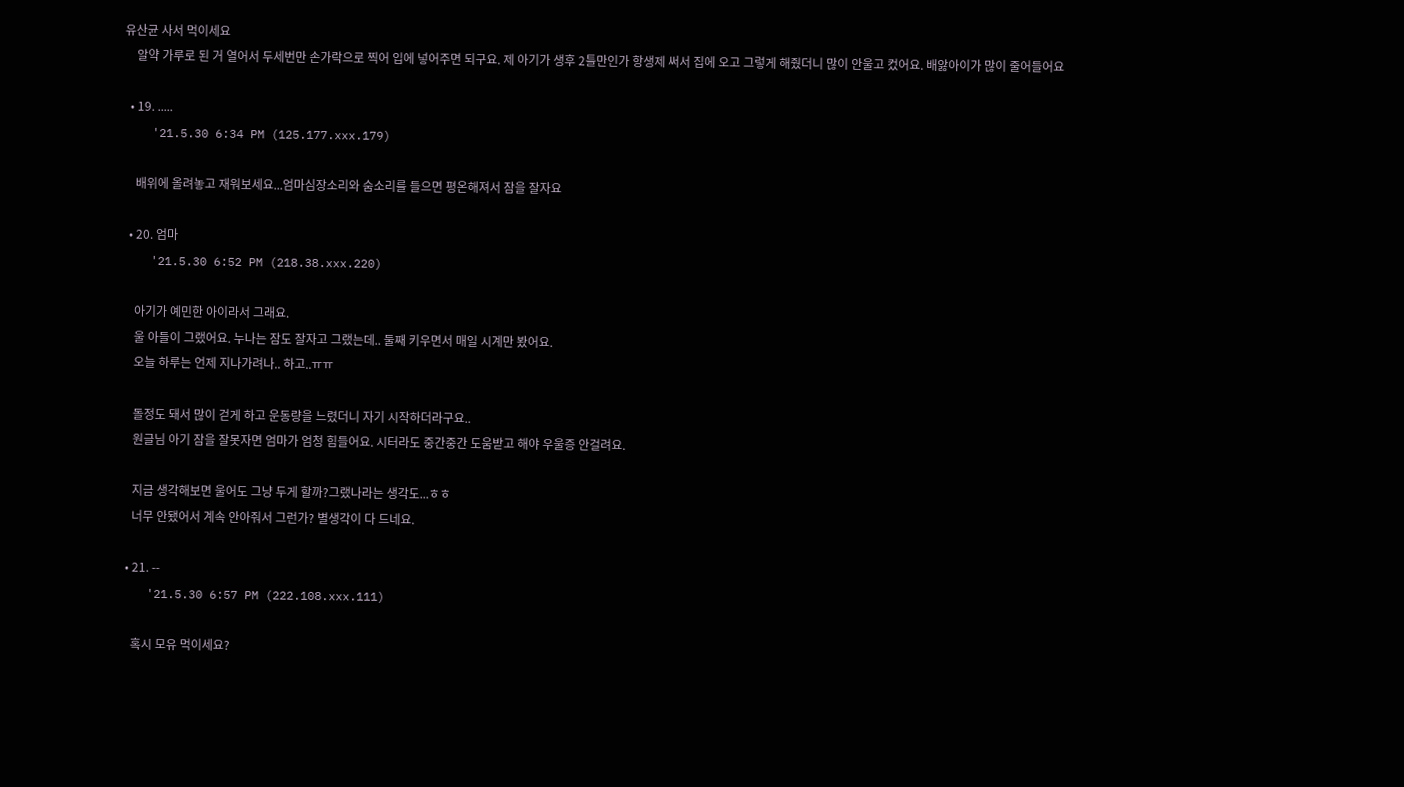유산균 사서 먹이세요
    알약 가루로 된 거 열어서 두세번만 손가락으로 찍어 입에 넣어주면 되구요. 제 아기가 생후 2틀만인가 항생제 써서 집에 오고 그렇게 해줬더니 많이 안울고 컸어요. 배앓아이가 많이 줄어들어요

  • 19. .....
    '21.5.30 6:34 PM (125.177.xxx.179)

    배위에 올려놓고 재워보세요...엄마심장소리와 숨소리를 들으면 평온해져서 잠을 잘자요

  • 20. 엄마
    '21.5.30 6:52 PM (218.38.xxx.220)

    아기가 예민한 아이라서 그래요.
    울 아들이 그랬어요. 누나는 잠도 잘자고 그랬는데.. 둘째 키우면서 매일 시계만 봤어요.
    오늘 하루는 언제 지나가려나.. 하고..ㅠㅠ

    돌정도 돼서 많이 걷게 하고 운동량을 느렸더니 자기 시작하더라구요..
    원글님 아기 잠을 잘못자면 엄마가 엄청 힘들어요. 시터라도 중간중간 도움받고 해야 우울증 안걸려요.

    지금 생각해보면 울어도 그냥 두게 할까?그랬나라는 생각도...ㅎㅎ
    너무 안됐어서 계속 안아줘서 그런가? 별생각이 다 드네요.

  • 21. --
    '21.5.30 6:57 PM (222.108.xxx.111)

    혹시 모유 먹이세요?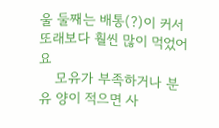울 둘째는 배통(?)이 커서 또래보다 훨씬 많이 먹었어요
    모유가 부족하거나 분유 양이 적으면 사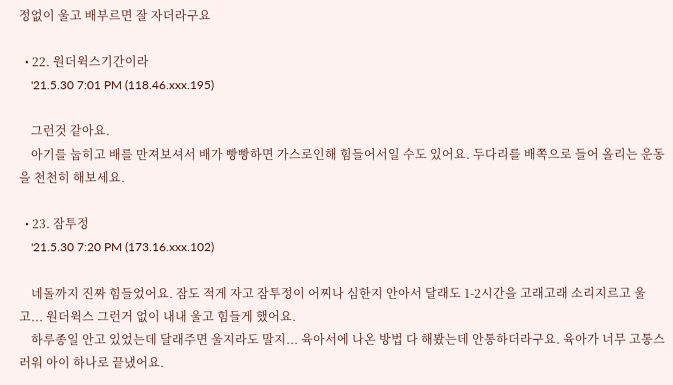정없이 울고 배부르면 잘 자더라구요

  • 22. 원더윅스기간이라
    '21.5.30 7:01 PM (118.46.xxx.195)

    그런것 같아요.
    아기를 눕히고 배를 만져보셔서 배가 빵빵하면 가스로인해 힘들어서일 수도 있어요. 두다리를 배쪽으로 들어 올리는 운동을 천천히 해보세요.

  • 23. 잠투정
    '21.5.30 7:20 PM (173.16.xxx.102)

    네돌까지 진짜 힘들었어요. 잠도 적게 자고 잠투정이 어찌나 심한지 안아서 달래도 1-2시간을 고래고래 소리지르고 울고... 원더윅스 그런거 없이 내내 울고 힘들게 했어요.
    하루종일 안고 있었는데 달래주면 울지라도 말지... 육아서에 나온 방법 다 해봤는데 안통하더라구요. 육아가 너무 고통스러워 아이 하나로 끝냈어요.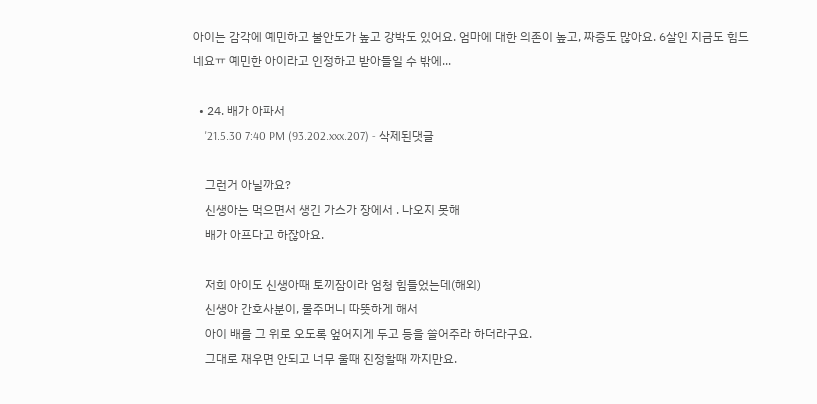아이는 감각에 예민하고 불안도가 높고 강박도 있어요. 엄마에 대한 의존이 높고, 짜증도 많아요. 6살인 지금도 힘드네요ㅠ 예민한 아이라고 인정하고 받아들일 수 밖에...

  • 24. 배가 아파서
    '21.5.30 7:40 PM (93.202.xxx.207) - 삭제된댓글

    그런거 아닐까요?
    신생아는 먹으면서 생긴 가스가 장에서 . 나오지 못해
    배가 아프다고 하잖아요.

    저희 아이도 신생아때 토끼잠이라 엄청 힘들었는데(해외)
    신생아 간호사분이, 물주머니 따뜻하게 해서
    아이 배를 그 위로 오도록 엎어지게 두고 등을 쓸어주라 하더라구요.
    그대로 재우면 안되고 너무 울때 진정할때 까지만요.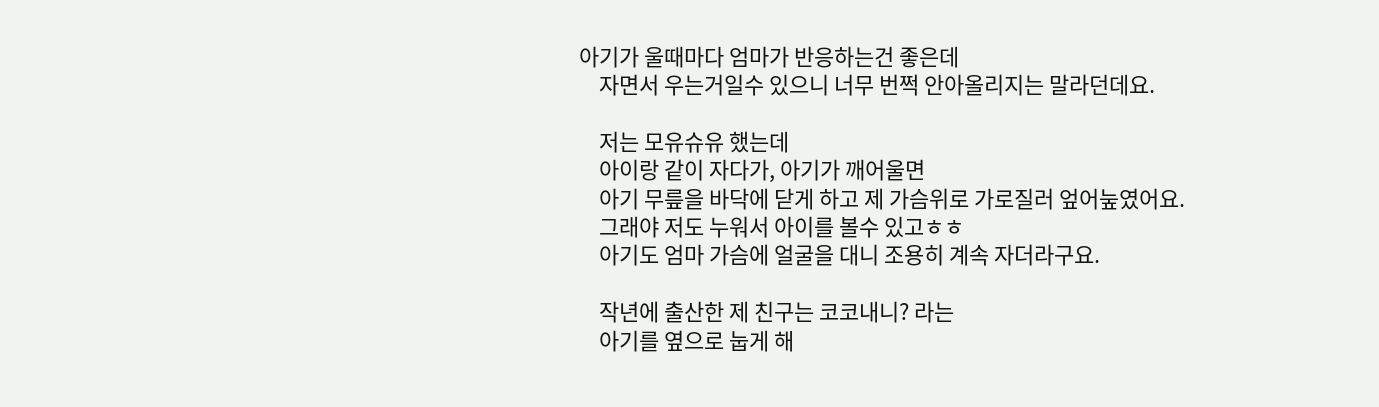아기가 울때마다 엄마가 반응하는건 좋은데
    자면서 우는거일수 있으니 너무 번쩍 안아올리지는 말라던데요.

    저는 모유슈유 했는데
    아이랑 같이 자다가, 아기가 깨어울면
    아기 무릎을 바닥에 닫게 하고 제 가슴위로 가로질러 엎어눞였어요.
    그래야 저도 누워서 아이를 볼수 있고ㅎㅎ
    아기도 엄마 가슴에 얼굴을 대니 조용히 계속 자더라구요.

    작년에 출산한 제 친구는 코코내니? 라는
    아기를 옆으로 눕게 해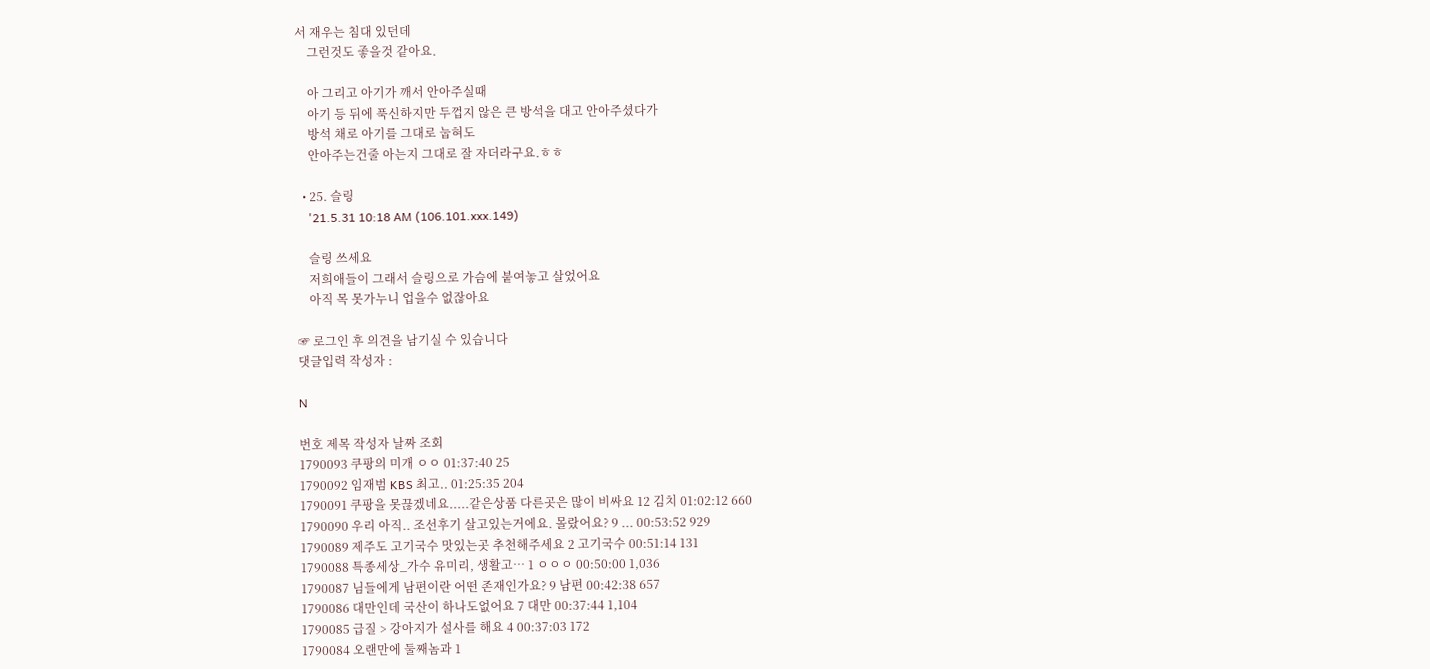서 재우는 침대 있던데
    그런것도 좋을것 같아요.

    아 그리고 아기가 깨서 안아주실때
    아기 등 뒤에 푹신하지만 두껍지 않은 큰 방석을 대고 안아주셨다가
    방석 채로 아기를 그대로 눕혀도
    안아주는건줄 아는지 그대로 잘 자더라구요.ㅎㅎ

  • 25. 슬링
    '21.5.31 10:18 AM (106.101.xxx.149)

    슬링 쓰세요
    저희애들이 그래서 슬링으로 가슴에 붙여놓고 살었어요
    아직 목 못가누니 업을수 없잖아요

☞ 로그인 후 의견을 남기실 수 있습니다
댓글입력 작성자 :

N

번호 제목 작성자 날짜 조회
1790093 쿠팡의 미개 ㅇㅇ 01:37:40 25
1790092 임재범 KBS 최고.. 01:25:35 204
1790091 쿠팡을 못끊겠네요.....같은상품 다른곳은 많이 비싸요 12 김치 01:02:12 660
1790090 우리 아직.. 조선후기 살고있는거에요. 몰랐어요? 9 ... 00:53:52 929
1790089 제주도 고기국수 맛있는곳 추천해주세요 2 고기국수 00:51:14 131
1790088 특종세상_가수 유미리, 생활고… 1 ㅇㅇㅇ 00:50:00 1,036
1790087 님들에게 남편이란 어떤 존재인가요? 9 남편 00:42:38 657
1790086 대만인데 국산이 하나도없어요 7 대만 00:37:44 1,104
1790085 급질 > 강아지가 설사를 해요 4 00:37:03 172
1790084 오랜만에 둘째놈과 1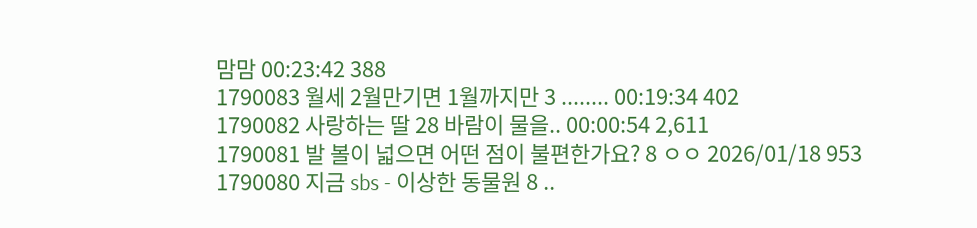맘맘 00:23:42 388
1790083 월세 2월만기면 1월까지만 3 ........ 00:19:34 402
1790082 사랑하는 딸 28 바람이 물을.. 00:00:54 2,611
1790081 발 볼이 넓으면 어떤 점이 불편한가요? 8 ㅇㅇ 2026/01/18 953
1790080 지금 sbs - 이상한 동물원 8 ..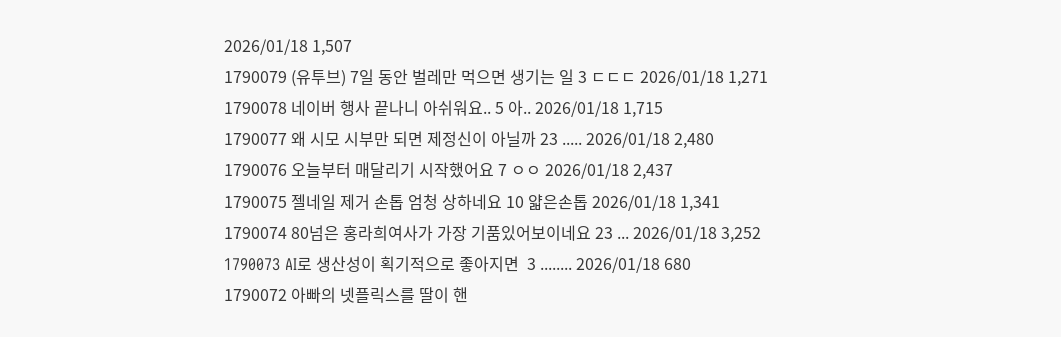2026/01/18 1,507
1790079 (유투브) 7일 동안 벌레만 먹으면 생기는 일 3 ㄷㄷㄷ 2026/01/18 1,271
1790078 네이버 행사 끝나니 아쉬워요.. 5 아.. 2026/01/18 1,715
1790077 왜 시모 시부만 되면 제정신이 아닐까 23 ..... 2026/01/18 2,480
1790076 오늘부터 매달리기 시작했어요 7 ㅇㅇ 2026/01/18 2,437
1790075 젤네일 제거 손톱 엄청 상하네요 10 얇은손톱 2026/01/18 1,341
1790074 80넘은 홍라희여사가 가장 기품있어보이네요 23 ... 2026/01/18 3,252
1790073 AI로 생산성이 획기적으로 좋아지면  3 ........ 2026/01/18 680
1790072 아빠의 넷플릭스를 딸이 핸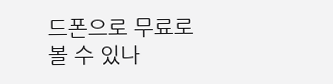드폰으로 무료로 볼 수 있나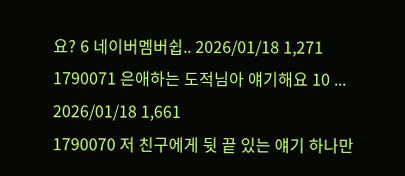요? 6 네이버멤버쉽.. 2026/01/18 1,271
1790071 은애하는 도적님아 얘기해요 10 ... 2026/01/18 1,661
1790070 저 친구에게 뒷 끝 있는 얘기 하나만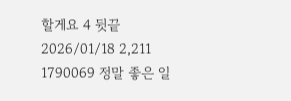할게요 4 뒷끝 2026/01/18 2,211
1790069 정말 좋은 일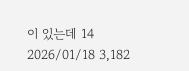이 있는데 14 2026/01/18 3,182